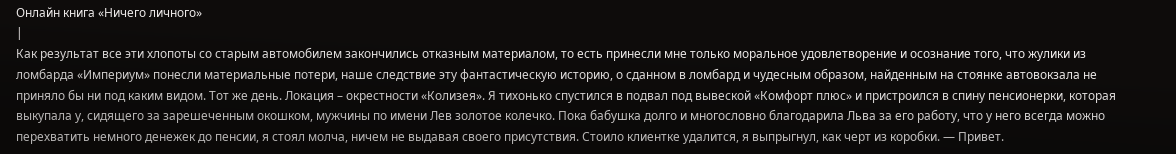Онлайн книга «Ничего личного»
|
Как результат все эти хлопоты со старым автомобилем закончились отказным материалом, то есть принесли мне только моральное удовлетворение и осознание того, что жулики из ломбарда «Империум» понесли материальные потери, наше следствие эту фантастическую историю, о сданном в ломбард и чудесным образом, найденным на стоянке автовокзала не приняло бы ни под каким видом. Тот же день. Локация – окрестности «Колизея». Я тихонько спустился в подвал под вывеской «Комфорт плюс» и пристроился в спину пенсионерки, которая выкупала у, сидящего за зарешеченным окошком, мужчины по имени Лев золотое колечко. Пока бабушка долго и многословно благодарила Льва за его работу, что у него всегда можно перехватить немного денежек до пенсии, я стоял молча, ничем не выдавая своего присутствия. Стоило клиентке удалится, я выпрыгнул, как черт из коробки. — Привет.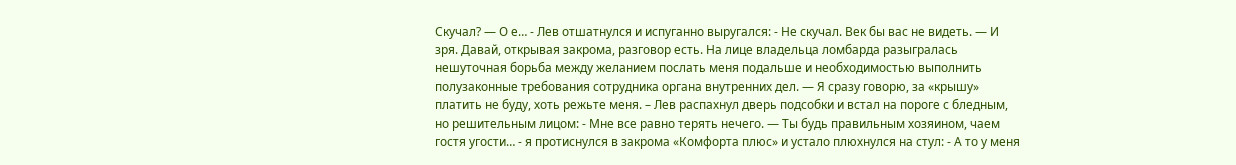Скучал? — О е… - Лев отшатнулся и испуганно выругался: - Не скучал. Век бы вас не видеть. — И зря. Давай, открывая закрома, разговор есть. На лице владельца ломбарда разыгралась нешуточная борьба между желанием послать меня подальше и необходимостью выполнить полузаконные требования сотрудника органа внутренних дел. — Я сразу говорю, за «крышу» платить не буду, хоть режьте меня. – Лев распахнул дверь подсобки и встал на пороге с бледным, но решительным лицом: - Мне все равно терять нечего. — Ты будь правильным хозяином, чаем гостя угости… - я протиснулся в закрома «Комфорта плюс» и устало плюхнулся на стул: - А то у меня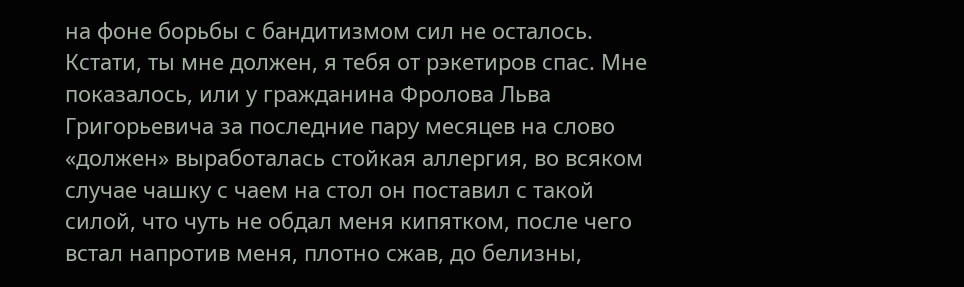на фоне борьбы с бандитизмом сил не осталось. Кстати, ты мне должен, я тебя от рэкетиров спас. Мне показалось, или у гражданина Фролова Льва Григорьевича за последние пару месяцев на слово «должен» выработалась стойкая аллергия, во всяком случае чашку с чаем на стол он поставил с такой силой, что чуть не обдал меня кипятком, после чего встал напротив меня, плотно сжав, до белизны,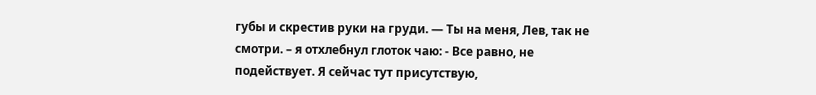губы и скрестив руки на груди. — Ты на меня, Лев, так не смотри. – я отхлебнул глоток чаю: - Все равно, не подействует. Я сейчас тут присутствую,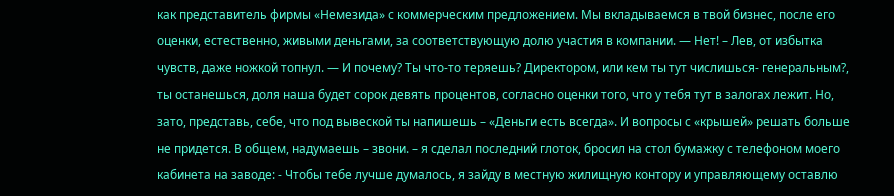как представитель фирмы «Немезида» с коммерческим предложением. Мы вкладываемся в твой бизнес, после его оценки, естественно, живыми деньгами, за соответствующую долю участия в компании. — Нет! – Лев, от избытка чувств, даже ножкой топнул. — И почему? Ты что-то теряешь? Директором, или кем ты тут числишься- генеральным?, ты останешься, доля наша будет сорок девять процентов, согласно оценки того, что у тебя тут в залогах лежит. Но, зато, представь, себе, что под вывеской ты напишешь – «Деньги есть всегда». И вопросы с «крышей» решать больше не придется. В общем, надумаешь – звони. – я сделал последний глоток, бросил на стол бумажку с телефоном моего кабинета на заводе: - Чтобы тебе лучше думалось, я зайду в местную жилищную контору и управляющему оставлю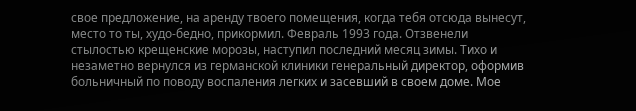свое предложение, на аренду твоего помещения, когда тебя отсюда вынесут, место то ты, худо-бедно, прикормил. Февраль 1993 года. Отзвенели стылостью крещенские морозы, наступил последний месяц зимы. Тихо и незаметно вернулся из германской клиники генеральный директор, оформив больничный по поводу воспаления легких и засевший в своем доме. Мое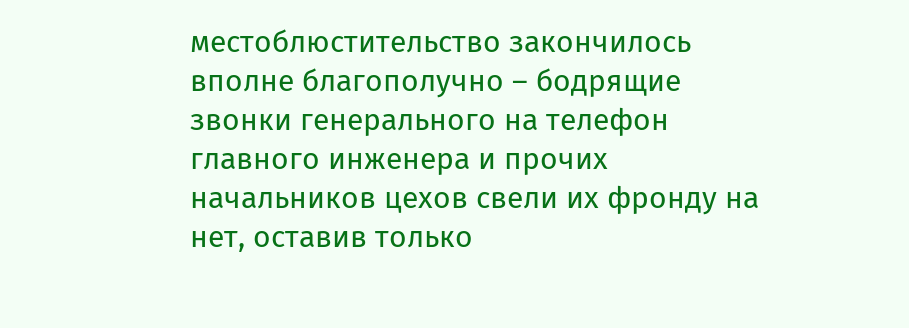местоблюстительство закончилось вполне благополучно – бодрящие звонки генерального на телефон главного инженера и прочих начальников цехов свели их фронду на нет, оставив только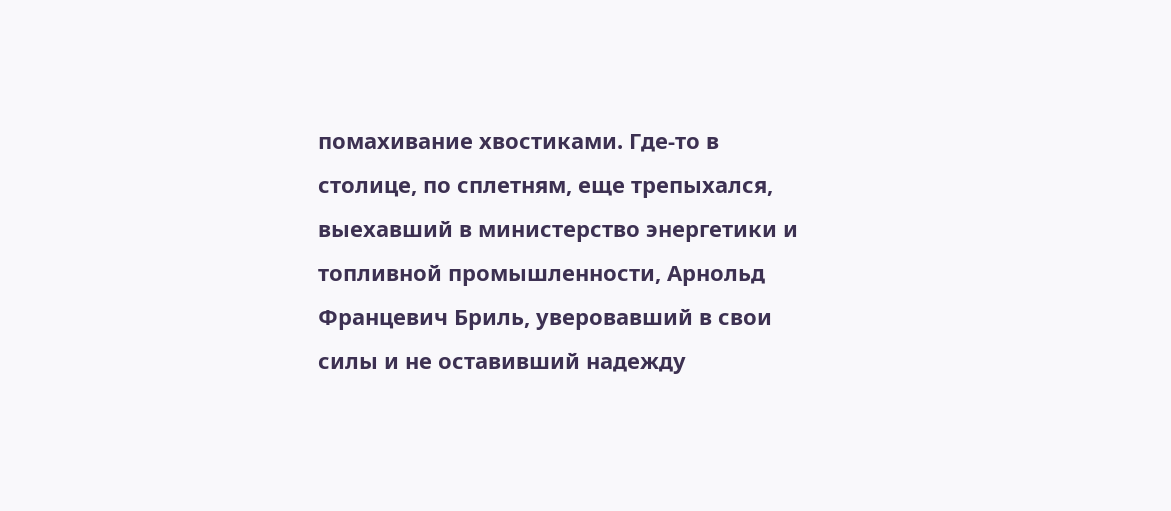помахивание хвостиками. Где-то в столице, по сплетням, еще трепыхался, выехавший в министерство энергетики и топливной промышленности, Арнольд Францевич Бриль, уверовавший в свои силы и не оставивший надежду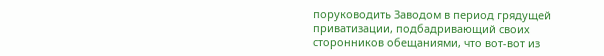поруководить Заводом в период грядущей приватизации, подбадривающий своих сторонников обещаниями, что вот-вот из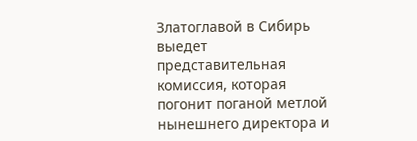Златоглавой в Сибирь выедет представительная комиссия, которая погонит поганой метлой нынешнего директора и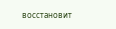восстановит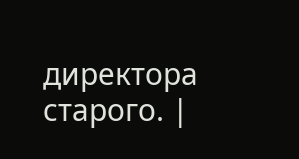директора старого. |